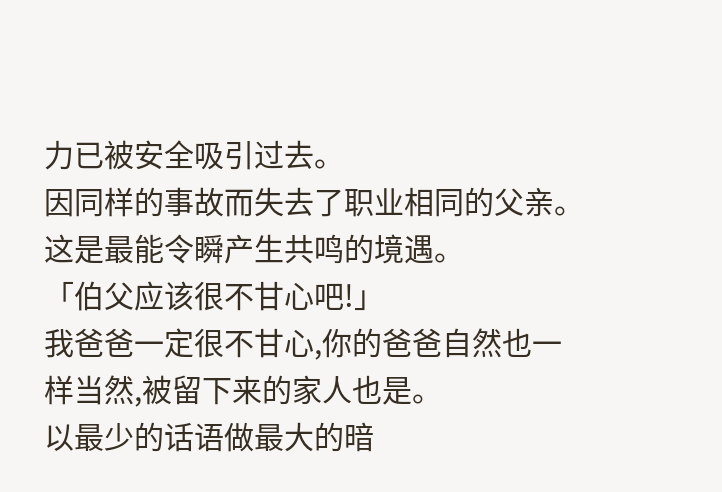力已被安全吸引过去。
因同样的事故而失去了职业相同的父亲。
这是最能令瞬产生共鸣的境遇。
「伯父应该很不甘心吧!」
我爸爸一定很不甘心,你的爸爸自然也一样当然,被留下来的家人也是。
以最少的话语做最大的暗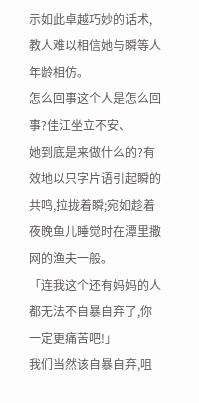示如此卓越巧妙的话术,教人难以相信她与瞬等人年龄相仿。
怎么回事这个人是怎么回事?佳江坐立不安、
她到底是来做什么的?有效地以只字片语引起瞬的共鸣,拉拢着瞬;宛如趁着夜晚鱼儿睡觉时在潭里撒网的渔夫一般。
「连我这个还有妈妈的人都无法不自暴自弃了,你一定更痛苦吧!」
我们当然该自暴自弃,咀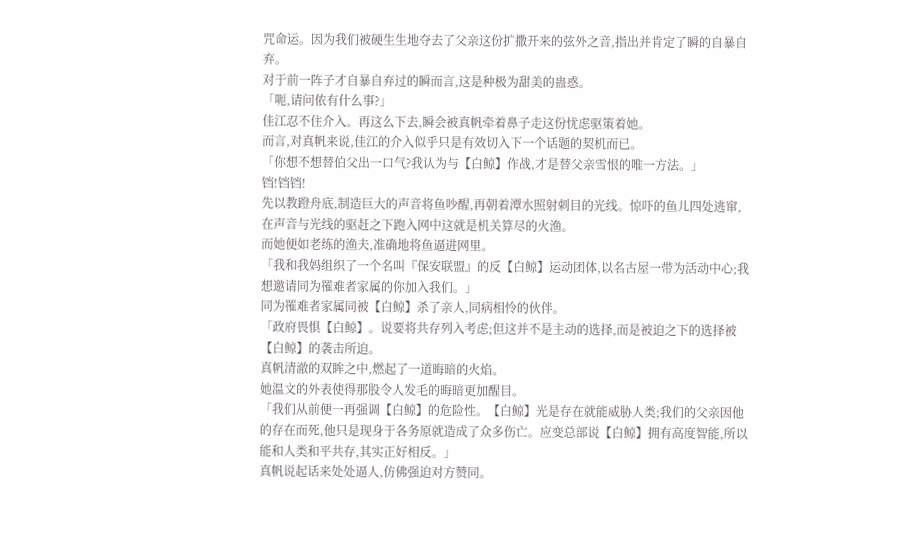咒命运。因为我们被硬生生地夺去了父亲这份扩撒开来的弦外之音,指出并肯定了瞬的自暴自弃。
对于前一阵子才自暴自弃过的瞬而言,这是种极为甜美的蛊惑。
「呃,请问侬有什么事?」
佳江忍不住介入。再这么下去,瞬会被真帆牵着鼻子走这份忧虑驱策着她。
而言,对真帆来说,佳江的介入似乎只是有效切入下一个话题的契机而已。
「你想不想替伯父出一口气?我认为与【白鲸】作战,才是替父亲雪恨的唯一方法。」
铛!铛铛!
先以教蹬舟底,制造巨大的声音将鱼吵醒,再朝着潭水照射刺目的光线。惊吓的鱼儿四处逃窜,在声音与光线的驱赶之下跑入网中这就是机关算尽的火渔。
而她便如老练的渔夫,准确地将鱼逼进网里。
「我和我妈组织了一个名叫『保安联盟』的反【白鲸】运动团体,以名古屋一带为活动中心;我想邀请同为罹难者家属的你加入我们。」
同为罹难者家属同被【白鲸】杀了亲人,同病相怜的伙伴。
「政府畏惧【白鲸】。说要将共存列入考虑;但这并不是主动的选择,而是被迫之下的选择被【白鲸】的袭击所迫。
真帆清澈的双眸之中,燃起了一道晦暗的火焰。
她温文的外表使得那股令人发毛的晦暗更加醒目。
「我们从前便一再强调【白鲸】的危险性。【白鲸】光是存在就能威胁人类;我们的父亲因他的存在而死,他只是现身于各务原就造成了众多伤亡。应变总部说【白鲸】拥有高度智能,所以能和人类和平共存,其实正好相反。」
真帆说起话来处处逼人,仿佛强迫对方赞同。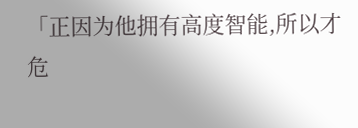「正因为他拥有高度智能,所以才危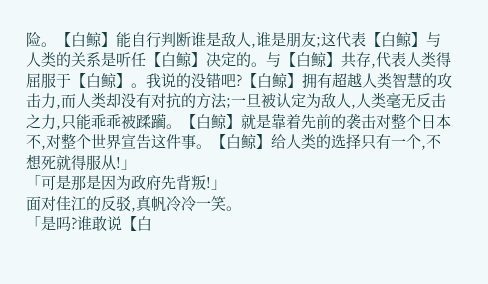险。【白鲸】能自行判断谁是敌人,谁是朋友;这代表【白鲸】与人类的关系是听任【白鲸】决定的。与【白鲸】共存,代表人类得屈服于【白鲸】。我说的没错吧?【白鲸】拥有超越人类智慧的攻击力,而人类却没有对抗的方法;一旦被认定为敌人,人类毫无反击之力,只能乖乖被蹂躏。【白鲸】就是靠着先前的袭击对整个日本不,对整个世界宣告这件事。【白鲸】给人类的选择只有一个,不想死就得服从!」
「可是那是因为政府先背叛!」
面对佳江的反驳,真帆冷冷一笑。
「是吗?谁敢说【白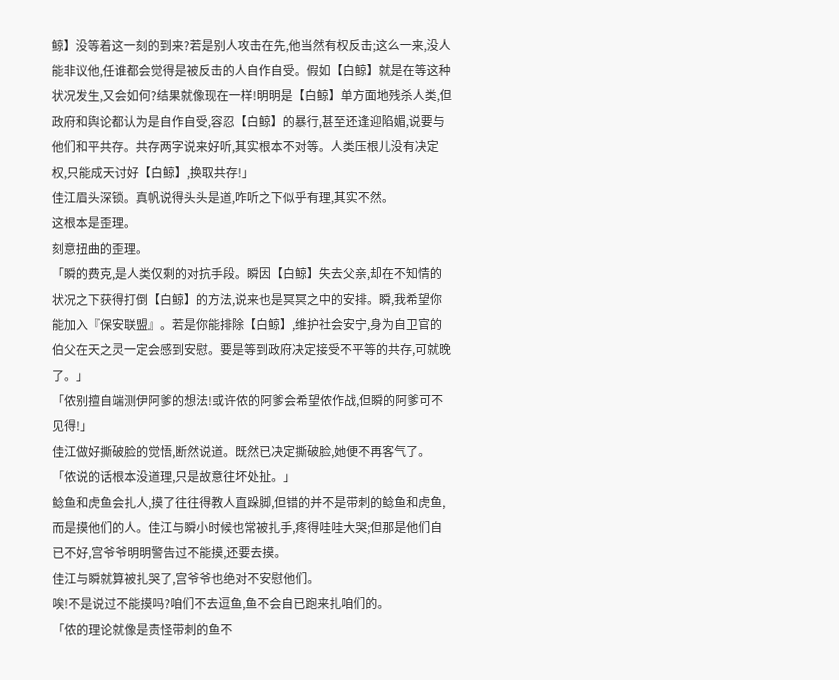鲸】没等着这一刻的到来?若是别人攻击在先,他当然有权反击;这么一来,没人能非议他,任谁都会觉得是被反击的人自作自受。假如【白鲸】就是在等这种状况发生,又会如何?结果就像现在一样!明明是【白鲸】单方面地残杀人类,但政府和舆论都认为是自作自受,容忍【白鲸】的暴行,甚至还逢迎陷媚,说要与他们和平共存。共存两字说来好听,其实根本不对等。人类压根儿没有决定权,只能成天讨好【白鲸】,换取共存!」
佳江眉头深锁。真帆说得头头是道,咋听之下似乎有理,其实不然。
这根本是歪理。
刻意扭曲的歪理。
「瞬的费克,是人类仅剩的对抗手段。瞬因【白鲸】失去父亲,却在不知情的状况之下获得打倒【白鲸】的方法,说来也是冥冥之中的安排。瞬,我希望你能加入『保安联盟』。若是你能排除【白鲸】,维护社会安宁,身为自卫官的伯父在天之灵一定会感到安慰。要是等到政府决定接受不平等的共存,可就晚了。」
「侬别擅自端测伊阿爹的想法!或许侬的阿爹会希望侬作战,但瞬的阿爹可不见得!」
佳江做好撕破脸的觉悟,断然说道。既然已决定撕破脸,她便不再客气了。
「侬说的话根本没道理,只是故意往坏处扯。」
鲶鱼和虎鱼会扎人,摸了往往得教人直跺脚,但错的并不是带刺的鲶鱼和虎鱼,而是摸他们的人。佳江与瞬小时候也常被扎手,疼得哇哇大哭;但那是他们自已不好,宫爷爷明明警告过不能摸,还要去摸。
佳江与瞬就算被扎哭了,宫爷爷也绝对不安慰他们。
唉!不是说过不能摸吗?咱们不去逗鱼,鱼不会自已跑来扎咱们的。
「侬的理论就像是责怪带刺的鱼不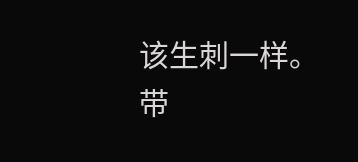该生刺一样。带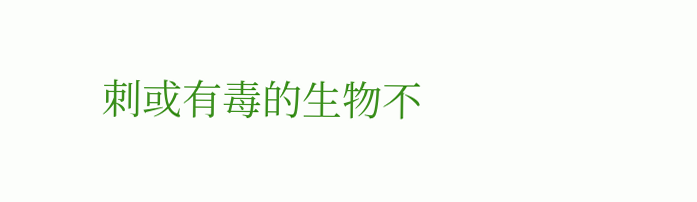刺或有毒的生物不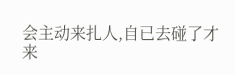会主动来扎人,自已去碰了才来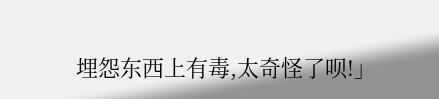埋怨东西上有毒,太奇怪了呗!」